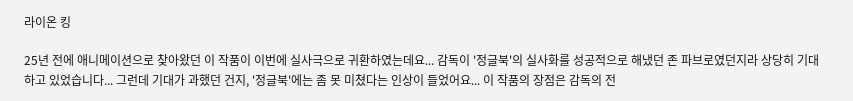라이온 킹

25년 전에 애니메이션으로 찾아왔던 이 작품이 이번에 실사극으로 귀환하였는데요... 감독이 '정글북'의 실사화를 성공적으로 해냈던 존 파브로였던지라 상당히 기대하고 있었습니다... 그런데 기대가 과했던 건지, '정글북'에는 좀 못 미쳤다는 인상이 들었어요... 이 작품의 장점은 감독의 전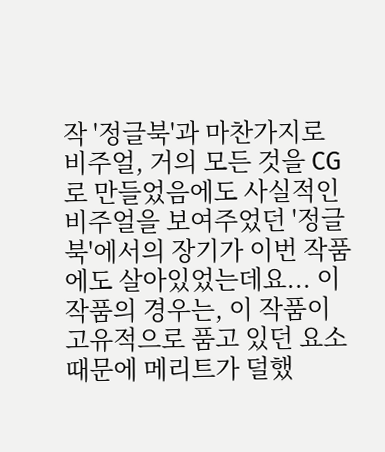작 '정글북'과 마찬가지로 비주얼, 거의 모든 것을 CG로 만들었음에도 사실적인 비주얼을 보여주었던 '정글북'에서의 장기가 이번 작품에도 살아있었는데요... 이 작품의 경우는, 이 작품이 고유적으로 품고 있던 요소 때문에 메리트가 덜했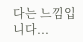다는 느낌입니다...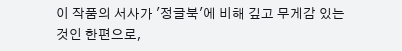이 작품의 서사가 '정글북'에 비해 깊고 무게감 있는 것인 한편으로,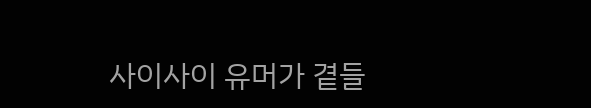사이사이 유머가 곁들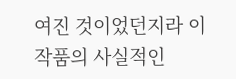여진 것이었던지라 이 작품의 사실적인